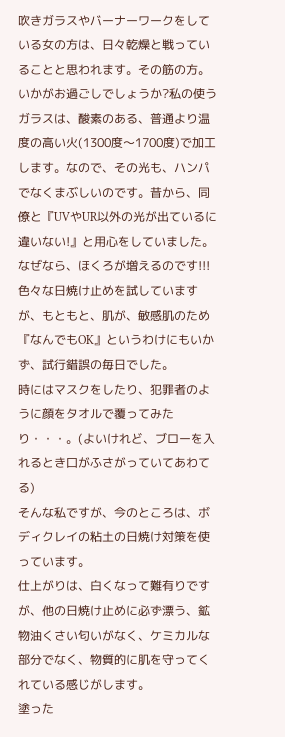吹きガラスやバーナーワークをしている女の方は、日々乾燥と戦っていることと思われます。その筋の方。いかがお過ごしでしょうか?私の使うガラスは、酸素のある、普通より温度の高い火(1300度〜1700度)で加工します。なので、その光も、ハンパでなくまぶしいのです。昔から、同僚と『UVやUR以外の光が出ているに違いない!』と用心をしていました。なぜなら、ほくろが増えるのです!!!
色々な日焼け止めを試していますが、もともと、肌が、敏感肌のため『なんでもOK』というわけにもいかず、試行錯誤の毎日でした。
時にはマスクをしたり、犯罪者のように顔をタオルで覆ってみたり・・・。(よいけれど、ブローを入れるとき口がふさがっていてあわてる)
そんな私ですが、今のところは、ボディクレイの粘土の日焼け対策を使っています。
仕上がりは、白くなって難有りですが、他の日焼け止めに必ず漂う、鉱物油くさい匂いがなく、ケミカルな部分でなく、物質的に肌を守ってくれている感じがします。
塗った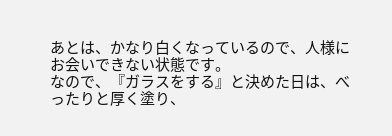あとは、かなり白くなっているので、人様にお会いできない状態です。
なので、『ガラスをする』と決めた日は、べったりと厚く塗り、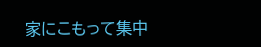家にこもって集中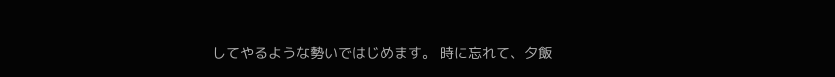してやるような勢いではじめます。 時に忘れて、夕飯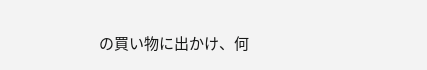の買い物に出かけ、何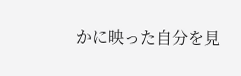かに映った自分を見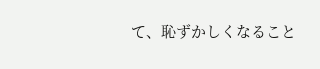て、恥ずかしくなること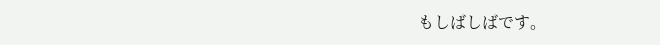もしばしばです。